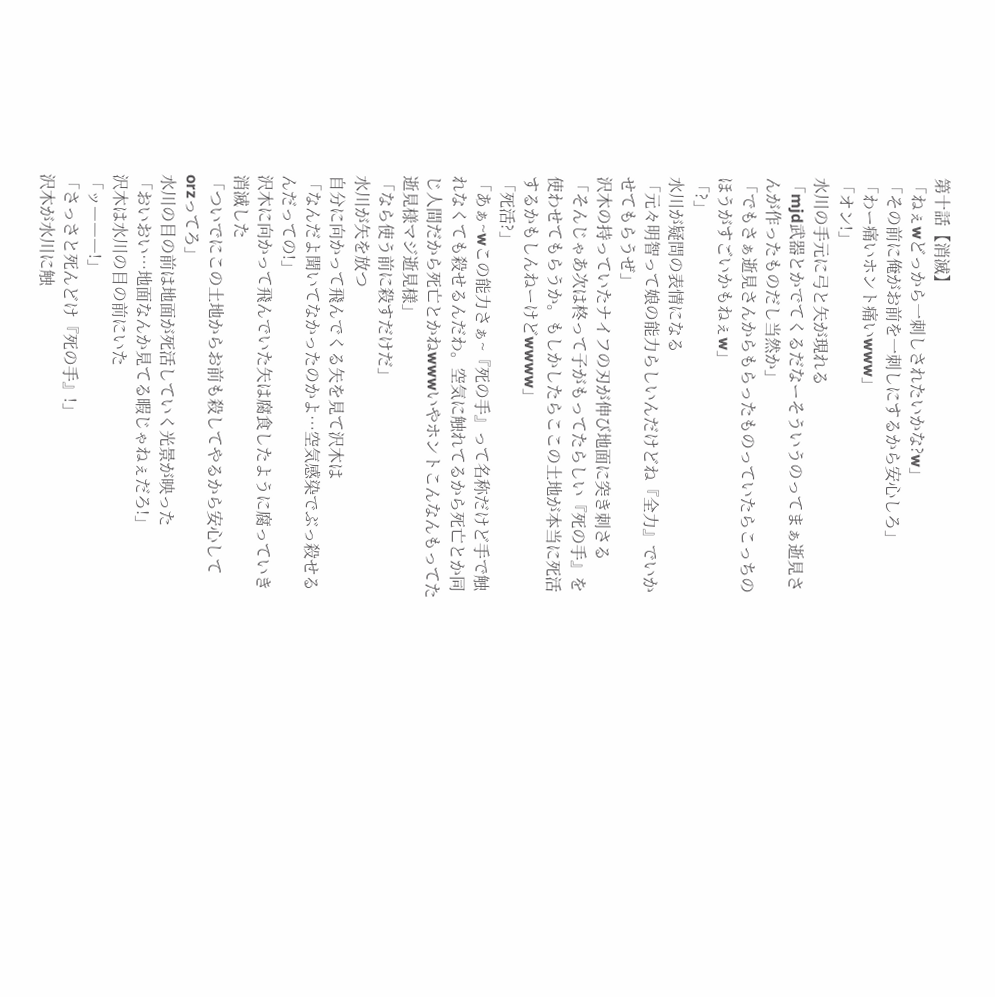第十話【消滅】
「ねぇwどっから一刺しされたいかな?w」
「その前に俺がお前を一刺しにするから安心しろ」
「わー痛いホント痛いwww」
「オン!」
水川の手元に弓と矢が現れる
「mjd武器とかでてくるだなーそういうのってまぁ逝見さんが作ったものだし当然か」
「でもさぁ逝見さんからもらったものっていたらこっちのほうがすごいかもねぇw」
「?」
水川が疑問の表情になる
「元々明智って娘の能力らしいんだけどね『全力』でいかせてもらうぜ」
沢木の持っていたナイフの刃が伸び地面に突き刺さる
「そんじゃあ次は柊って子がもってたらしい『死の手』を使わせてもらうか。もしかしたらここの土地が本当に死活するかもしんねーけどwwww」
「死活?」
「あぁ~wこの能力さぁ~『死の手』って名称だけど手で触れなくても殺せるんだわ。空気に触れてるから死亡とか同じ人間だから死亡とかねwwwいやホントこんなんもってた逝見様マジ逝見様」
「なら使う前に殺すだけだ」
水川が矢を放つ
自分に向かって飛んでくる矢を見て沢木は
「なんだよ聞いてなかったのかよ…空気感染でぶっ殺せるんだっての!」
沢木に向かって飛んでいた矢は腐食したように腐っていき消滅した
「ついでにこの土地からお前も殺してやるから安心してorzってろ」
水川の目の前は地面が死活していく光景が映った
「おいおい…地面なんか見てる暇じゃねぇだろ!」
沢木は水川の目の前にいた
「ッ―――!」
「さっさと死んどけ『死の手』!」
沢木が水川に触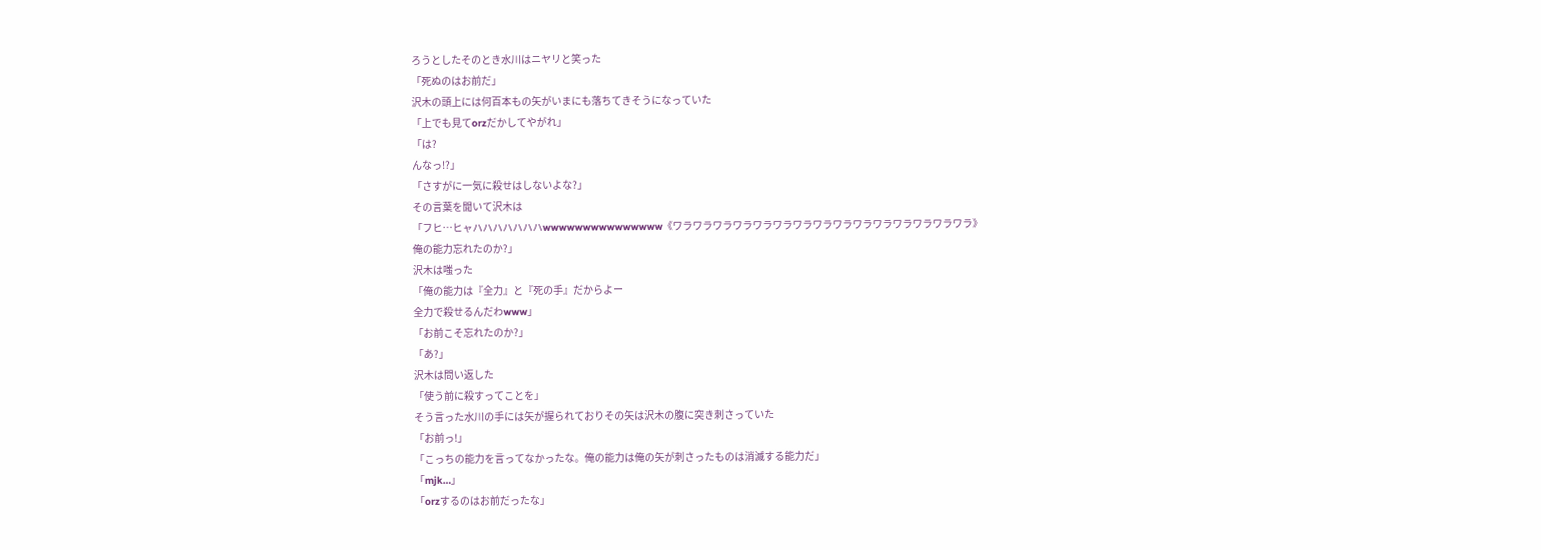ろうとしたそのとき水川はニヤリと笑った
「死ぬのはお前だ」
沢木の頭上には何百本もの矢がいまにも落ちてきそうになっていた
「上でも見てorzだかしてやがれ」
「は?
んなっ!?」
「さすがに一気に殺せはしないよな?」
その言葉を聞いて沢木は
「フヒ…ヒャハハハハハハハwwwwwwwwwwwwwww《ワラワラワラワラワラワラワラワラワラワラワラワラワラワラワラ》
俺の能力忘れたのか?」
沢木は嗤った
「俺の能力は『全力』と『死の手』だからよー
全力で殺せるんだわwww」
「お前こそ忘れたのか?」
「あ?」
沢木は問い返した
「使う前に殺すってことを」
そう言った水川の手には矢が握られておりその矢は沢木の腹に突き刺さっていた
「お前っ!」
「こっちの能力を言ってなかったな。俺の能力は俺の矢が刺さったものは消滅する能力だ」
「mjk…」
「orzするのはお前だったな」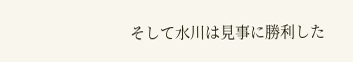そして水川は見事に勝利した